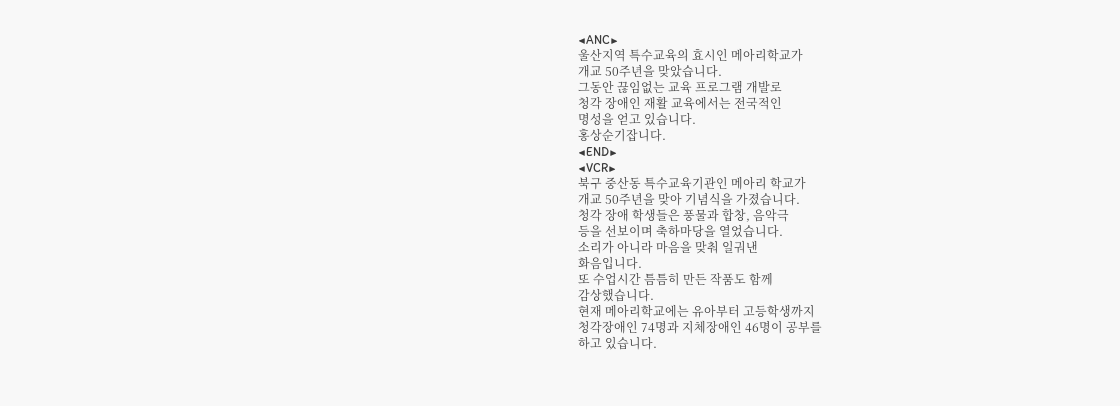◀ANC▶
울산지역 특수교육의 효시인 메아리학교가
개교 50주년을 맞았습니다.
그동안 끊임없는 교육 프로그램 개발로
청각 장애인 재활 교육에서는 전국적인
명성을 얻고 있습니다.
홍상순기잡니다.
◀END▶
◀VCR▶
북구 중산동 특수교육기관인 메아리 학교가
개교 50주년을 맞아 기념식을 가졌습니다.
청각 장애 학생들은 풍물과 합창, 음악극
등을 선보이며 축하마당을 열었습니다.
소리가 아니라 마음을 맞춰 일궈낸
화음입니다.
또 수업시간 틈틈히 만든 작품도 함께
감상했습니다.
현재 메아리학교에는 유아부터 고등학생까지
청각장애인 74명과 지체장애인 46명이 공부를
하고 있습니다.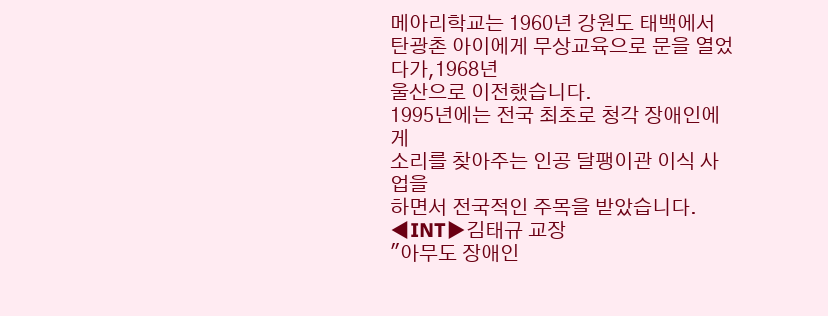메아리학교는 1960년 강원도 태백에서 탄광촌 아이에게 무상교육으로 문을 열었다가,1968년
울산으로 이전했습니다.
1995년에는 전국 최초로 청각 장애인에게
소리를 찾아주는 인공 달팽이관 이식 사업을
하면서 전국적인 주목을 받았습니다.
◀INT▶김태규 교장
"아무도 장애인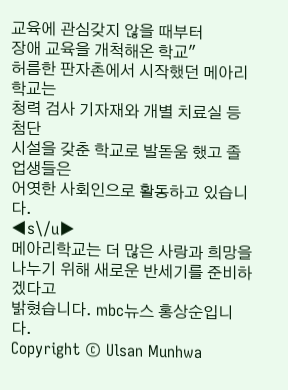교육에 관심갖지 않을 때부터
장애 교육을 개척해온 학교"
허름한 판자촌에서 시작했던 메아리 학교는
청력 검사 기자재와 개별 치료실 등 첨단
시설을 갖춘 학교로 발돋움 했고 졸업생들은
어엿한 사회인으로 활동하고 있습니다.
◀s\/u▶
메아리학교는 더 많은 사랑과 희망을 나누기 위해 새로운 반세기를 준비하겠다고
밝혔습니다. mbc뉴스 홍상순입니다.
Copyright © Ulsan Munhwa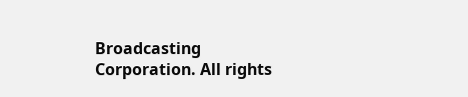Broadcasting Corporation. All rights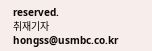reserved.
취재기자
hongss@usmbc.co.kr